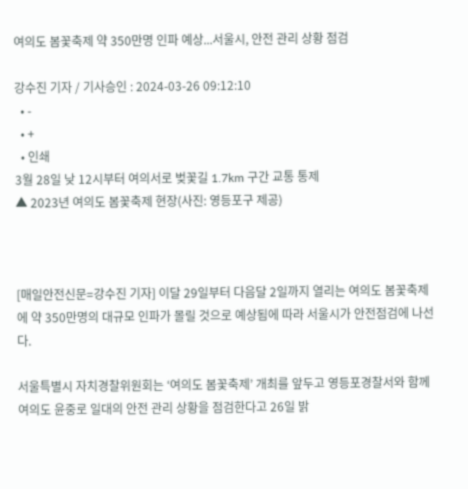여의도 봄꽃축제 약 350만명 인파 예상...서울시, 안전 관리 상황 점검

강수진 기자 / 기사승인 : 2024-03-26 09:12:10
  • -
  • +
  • 인쇄
3월 28일 낮 12시부터 여의서로 벚꽃길 1.7km 구간 교통 통제
▲ 2023년 여의도 봄꽃축제 현장(사진: 영등포구 제공)



[매일안전신문=강수진 기자] 이달 29일부터 다음달 2일까지 열리는 여의도 봄꽃축제에 약 350만명의 대규모 인파가 몰릴 것으로 예상됨에 따라 서울시가 안전점검에 나선다.

서울특별시 자치경찰위원회는 ‘여의도 봄꽃축제’ 개최를 앞두고 영등포경찰서와 함께 여의도 윤중로 일대의 안전 관리 상황을 점검한다고 26일 밝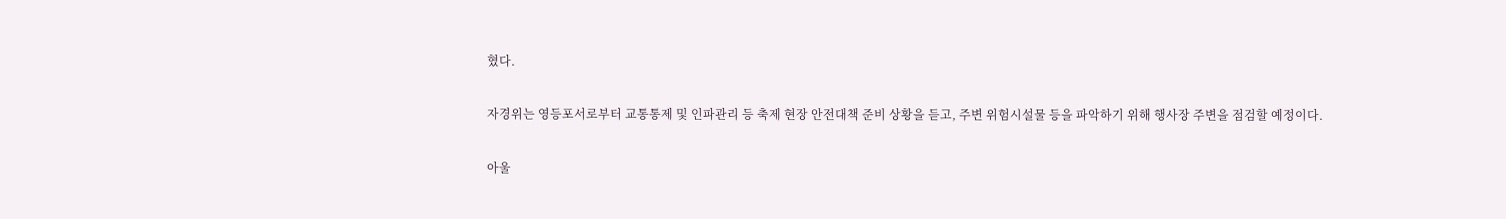혔다.

자경위는 영등포서로부터 교통통제 및 인파관리 등 축제 현장 안전대책 준비 상황을 듣고, 주변 위험시설물 등을 파악하기 위해 행사장 주변을 점검할 예정이다.

아울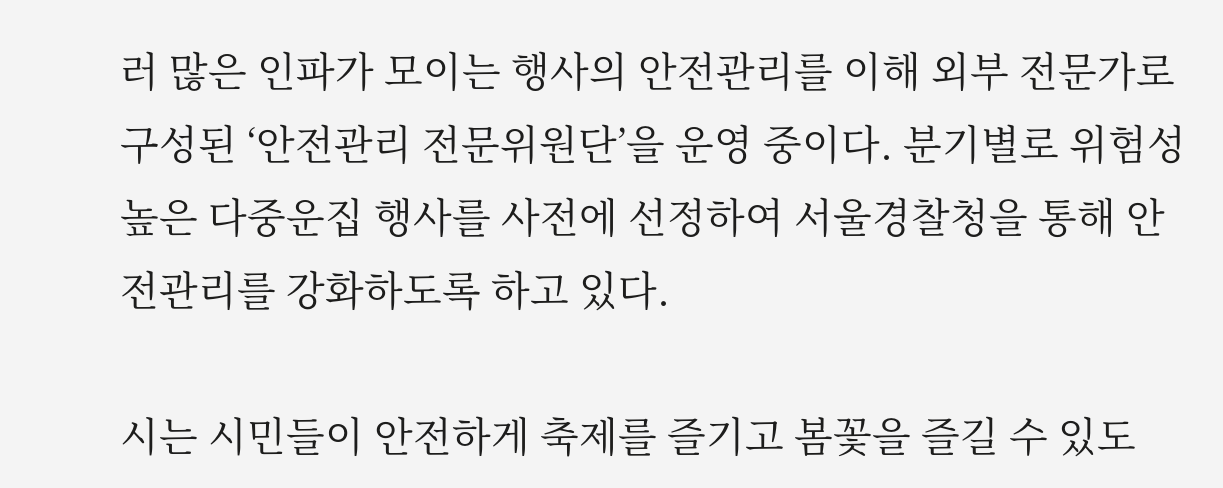러 많은 인파가 모이는 행사의 안전관리를 이해 외부 전문가로 구성된 ‘안전관리 전문위원단’을 운영 중이다. 분기별로 위험성 높은 다중운집 행사를 사전에 선정하여 서울경찰청을 통해 안전관리를 강화하도록 하고 있다.

시는 시민들이 안전하게 축제를 즐기고 봄꽃을 즐길 수 있도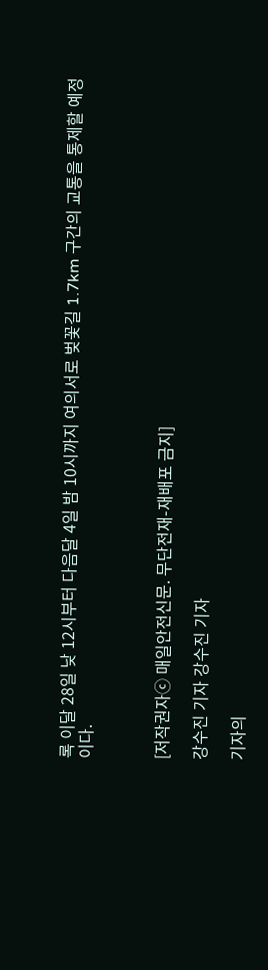록 이달 28일 낮 12시부터 다음달 4일 밤 10시까지 여의서로 벚꽃길 1.7km 구간의 교통을 통제할 예정이다.



[저작권자ⓒ 매일안전신문. 무단전재-재배포 금지]

강수진 기자 강수진 기자

기자의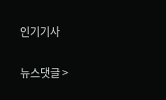인기기사

뉴스댓글 >